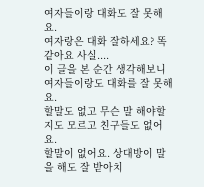여자들이랑 대화도 잘 못해요.
여자랑은 대화 잘하세요? 똑같아요 사실....
이 글을 본 순간 생각해보니 여자들이랑도 대화를 잘 못해요.
할말도 없고 무슨 말 해야할지도 모르고 친구들도 없어요.
할말이 없어요. 상대방이 말을 해도 잘 받아치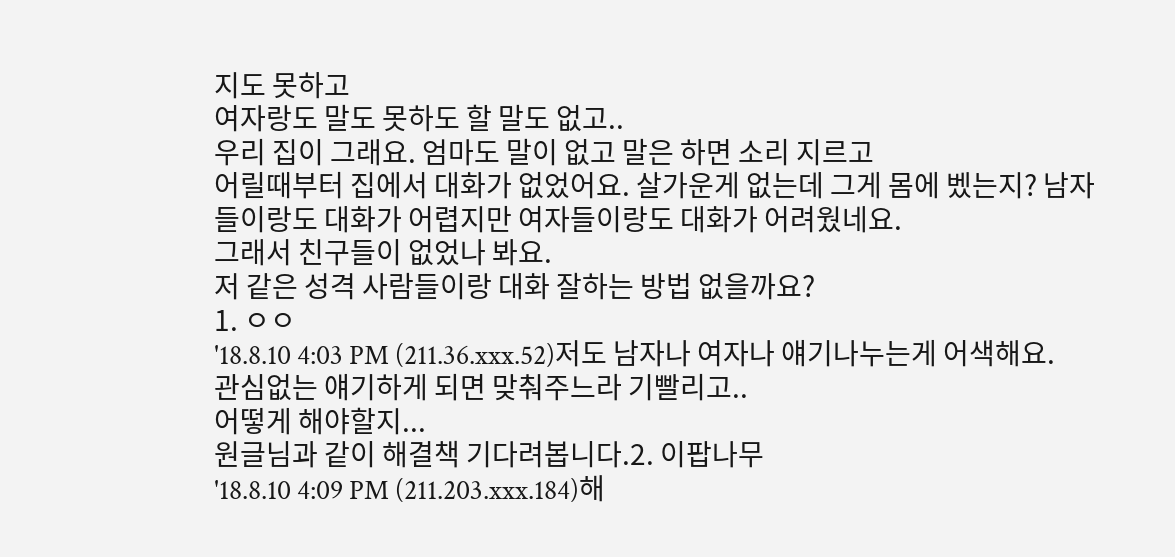지도 못하고
여자랑도 말도 못하도 할 말도 없고..
우리 집이 그래요. 엄마도 말이 없고 말은 하면 소리 지르고
어릴때부터 집에서 대화가 없었어요. 살가운게 없는데 그게 몸에 벴는지? 남자들이랑도 대화가 어렵지만 여자들이랑도 대화가 어려웠네요.
그래서 친구들이 없었나 봐요.
저 같은 성격 사람들이랑 대화 잘하는 방법 없을까요?
1. ㅇㅇ
'18.8.10 4:03 PM (211.36.xxx.52)저도 남자나 여자나 얘기나누는게 어색해요.
관심없는 얘기하게 되면 맞춰주느라 기빨리고..
어떻게 해야할지...
원글님과 같이 해결책 기다려봅니다.2. 이팝나무
'18.8.10 4:09 PM (211.203.xxx.184)해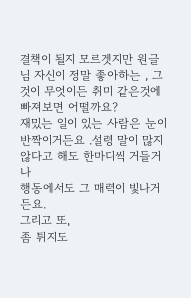결책이 될지 모르겟지만 원글님 자신이 정말 좋아하는 , 그것이 무엇이든 취미 같은것에
빠져보면 어떨까요?
재밌는 일이 있는 사람은 눈이 반짝이거든요 .설령 말이 많지 않다고 해도 한마디씩 거들거나
행동에서도 그 매력이 빛나거든요.
그리고 또,
좀 튀지도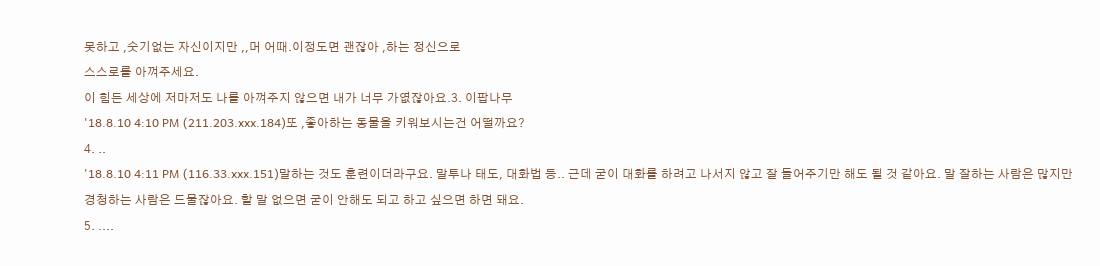못하고 ,숫기없는 자신이지만 ,,머 어때.이정도면 괜잖아 ,하는 정신으로
스스로를 아껴주세요.
이 힘든 세상에 저마저도 나를 아껴주지 않으면 내가 너무 가엾잖아요.3. 이팝나무
'18.8.10 4:10 PM (211.203.xxx.184)또 ,좋아하는 동물을 키워보시는건 어떨까요?
4. ..
'18.8.10 4:11 PM (116.33.xxx.151)말하는 것도 훈련이더라구요. 말투나 태도, 대화법 등.. 근데 굳이 대화를 하려고 나서지 않고 잘 들어주기만 해도 될 것 같아요. 말 잘하는 사람은 많지만 경청하는 사람은 드물잖아요. 할 말 없으면 굳이 안해도 되고 하고 싶으면 하면 돼요.
5. ....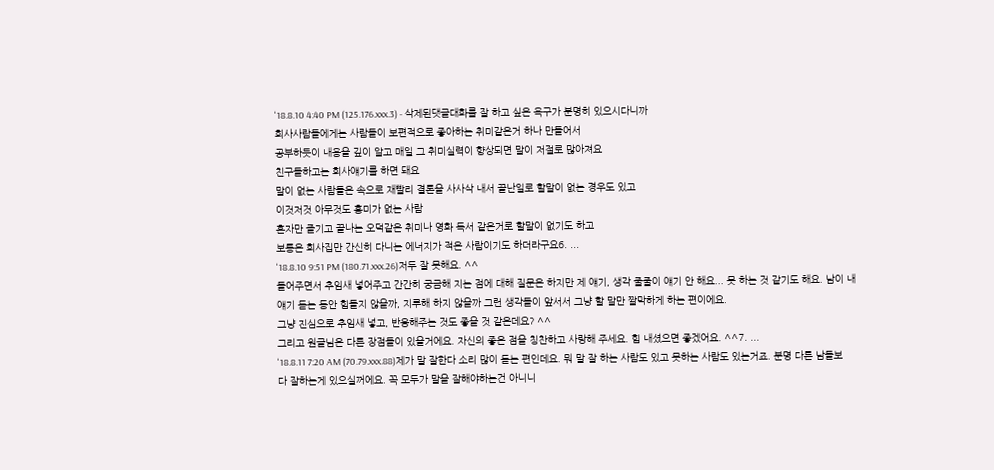'18.8.10 4:40 PM (125.176.xxx.3) - 삭제된댓글대화를 잘 하고 싶은 욕구가 분명히 있으시다니까
회사사람들에게는 사람들이 보편적으로 좋아하는 취미같은거 하나 만들어서
공부하듯이 내용을 깊이 알고 매일 그 취미실력이 향상되면 말이 저절로 많아져요
친구들하고는 회사얘기를 하면 돼요
말이 없는 사람들은 속으로 재빨리 결론을 사사삭 내서 끝난일로 할말이 없는 경우도 있고
이것저것 아무것도 흥미가 없는 사람
혼자만 즐기고 끝나는 오덕같은 취미나 영화 독서 같은거로 할말이 없기도 하고
보통은 회사집만 간신히 다니는 에너지가 적은 사람이기도 하더라구요6. ...
'18.8.10 9:51 PM (180.71.xxx.26)저두 잘 못해요. ^^
들어주면서 추임새 넣어주고 간간히 궁금해 지는 점에 대해 질문은 하지만 제 얘기, 생각 줄줄이 얘기 안 해요... 못 하는 것 같기도 해요. 남이 내 얘기 듣는 동안 힘들지 않을까, 지루해 하지 않을까 그런 생각들이 앞서서 그냥 할 말만 짤막하게 하는 편이에요.
그냥 진심으로 추임새 넣고, 반응해주는 것도 좋을 것 같은데요? ^^
그리고 원글님은 다른 장점들이 있을거에요. 자신의 좋은 점을 칭찬하고 사랑해 주세요. 힘 내셨으면 좋겠어요. ^^7. ...
'18.8.11 7:20 AM (70.79.xxx.88)제가 말 잘한다 소리 많이 듣는 편인데요. 뭐 말 잘 하는 사람도 있고 못하는 사람도 있는거죠. 분명 다른 남들보다 잘하는게 있으실꺼에요. 꼭 모두가 말을 잘해야하는건 아니니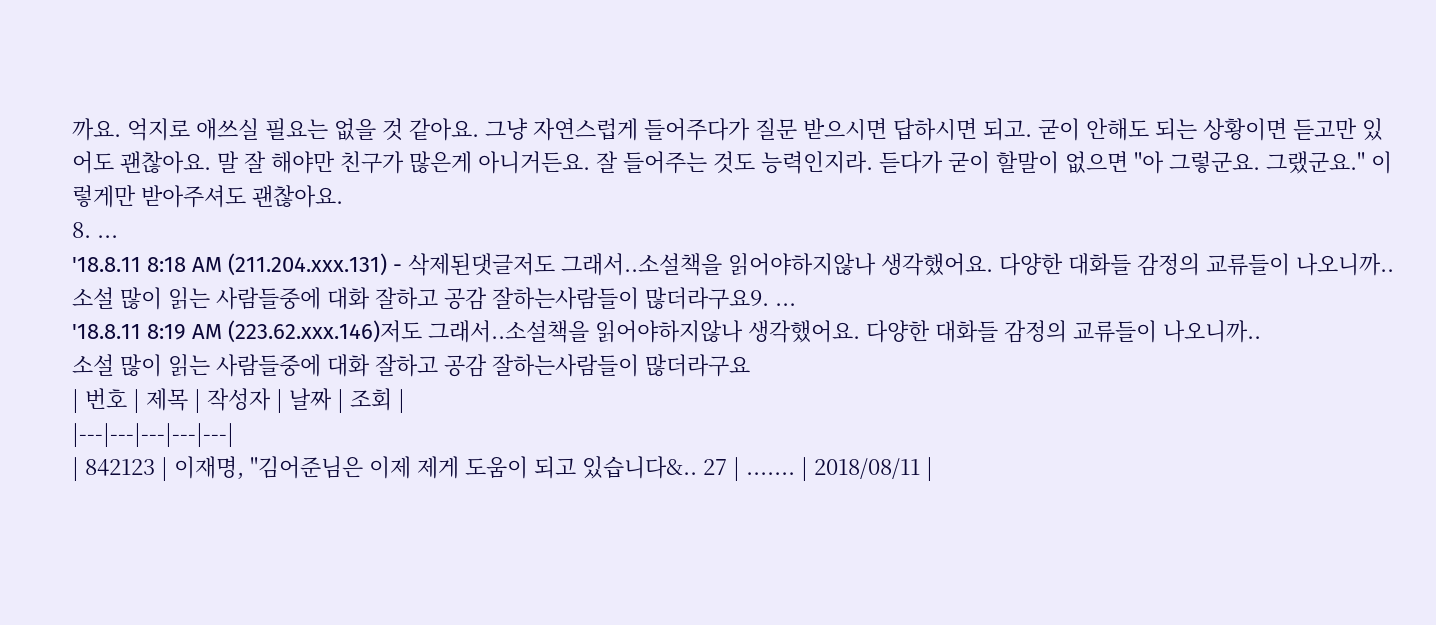까요. 억지로 애쓰실 필요는 없을 것 같아요. 그냥 자연스럽게 들어주다가 질문 받으시면 답하시면 되고. 굳이 안해도 되는 상황이면 듣고만 있어도 괜찮아요. 말 잘 해야만 친구가 많은게 아니거든요. 잘 들어주는 것도 능력인지라. 듣다가 굳이 할말이 없으면 "아 그렇군요. 그랬군요." 이렇게만 받아주셔도 괜찮아요.
8. ...
'18.8.11 8:18 AM (211.204.xxx.131) - 삭제된댓글저도 그래서..소설책을 읽어야하지않나 생각했어요. 다양한 대화들 감정의 교류들이 나오니까..
소설 많이 읽는 사람들중에 대화 잘하고 공감 잘하는사람들이 많더라구요9. ...
'18.8.11 8:19 AM (223.62.xxx.146)저도 그래서..소설책을 읽어야하지않나 생각했어요. 다양한 대화들 감정의 교류들이 나오니까..
소설 많이 읽는 사람들중에 대화 잘하고 공감 잘하는사람들이 많더라구요
| 번호 | 제목 | 작성자 | 날짜 | 조회 |
|---|---|---|---|---|
| 842123 | 이재명, "김어준님은 이제 제게 도움이 되고 있습니다&.. 27 | ....... | 2018/08/11 |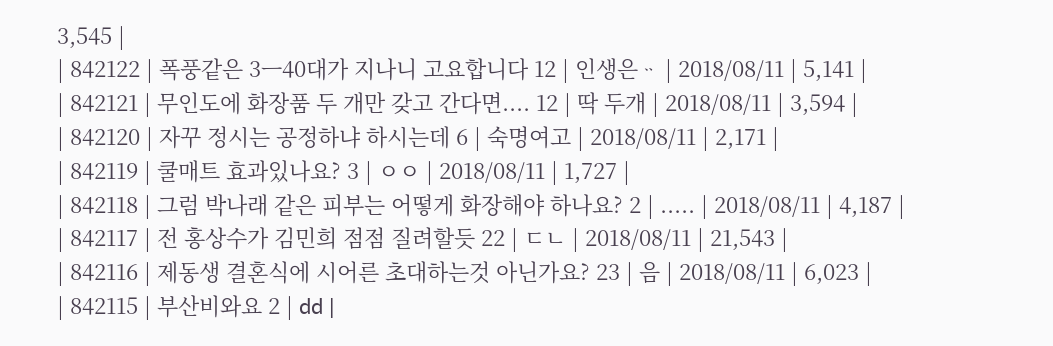3,545 |
| 842122 | 폭풍같은 3ㅡ40대가 지나니 고요합니다 12 | 인생은ᆢ | 2018/08/11 | 5,141 |
| 842121 | 무인도에 화장품 두 개만 갖고 간다면.... 12 | 딱 두개 | 2018/08/11 | 3,594 |
| 842120 | 자꾸 정시는 공정하냐 하시는데 6 | 숙명여고 | 2018/08/11 | 2,171 |
| 842119 | 쿨매트 효과있나요? 3 | ㅇㅇ | 2018/08/11 | 1,727 |
| 842118 | 그럼 박나래 같은 피부는 어떻게 화장해야 하나요? 2 | ..... | 2018/08/11 | 4,187 |
| 842117 | 전 홍상수가 김민희 점점 질려할듯 22 | ㄷㄴ | 2018/08/11 | 21,543 |
| 842116 | 제동생 결혼식에 시어른 초대하는것 아닌가요? 23 | 음 | 2018/08/11 | 6,023 |
| 842115 | 부산비와요 2 | dd |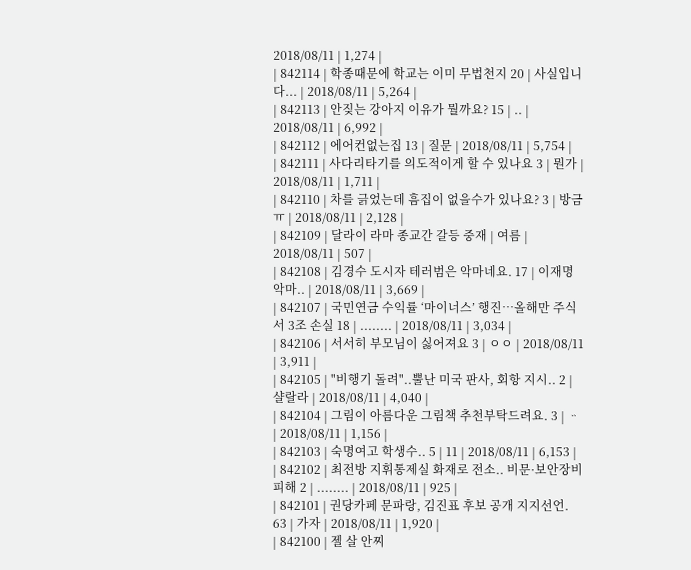2018/08/11 | 1,274 |
| 842114 | 학종때문에 학교는 이미 무법천지 20 | 사실입니다... | 2018/08/11 | 5,264 |
| 842113 | 안짖는 강아지 이유가 뭘까요? 15 | .. | 2018/08/11 | 6,992 |
| 842112 | 에어컨없는집 13 | 질문 | 2018/08/11 | 5,754 |
| 842111 | 사다리타기를 의도적이게 할 수 있나요 3 | 뭔가 | 2018/08/11 | 1,711 |
| 842110 | 차를 긁었는데 흠집이 없을수가 있나요? 3 | 방금ㅠ | 2018/08/11 | 2,128 |
| 842109 | 달라이 라마 종교간 갈등 중재 | 여름 | 2018/08/11 | 507 |
| 842108 | 김경수 도시자 테러범은 악마네요. 17 | 이재명 악마.. | 2018/08/11 | 3,669 |
| 842107 | 국민연금 수익률 ‘마이너스’ 행진…올해만 주식서 3조 손실 18 | ........ | 2018/08/11 | 3,034 |
| 842106 | 서서히 부모님이 싫어져요 3 | ㅇㅇ | 2018/08/11 | 3,911 |
| 842105 | "비행기 돌려"..뿔난 미국 판사, 회항 지시.. 2 | 샬랄라 | 2018/08/11 | 4,040 |
| 842104 | 그림이 아름다운 그림책 추천부탁드려요. 3 | ᆢ | 2018/08/11 | 1,156 |
| 842103 | 숙명여고 학생수.. 5 | 11 | 2018/08/11 | 6,153 |
| 842102 | 최전방 지휘통제실 화재로 전소.. 비문·보안장비 피해 2 | ........ | 2018/08/11 | 925 |
| 842101 | 권당카페 문파랑, 김진표 후보 공개 지지선언. 63 | 가자 | 2018/08/11 | 1,920 |
| 842100 | 젤 살 안찌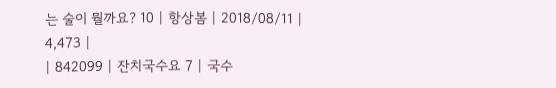는 술이 뭘까요? 10 | 항상봄 | 2018/08/11 | 4,473 |
| 842099 | 잔치국수요 7 | 국수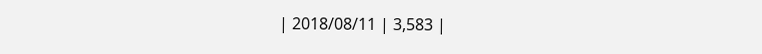| 2018/08/11 | 3,583 |